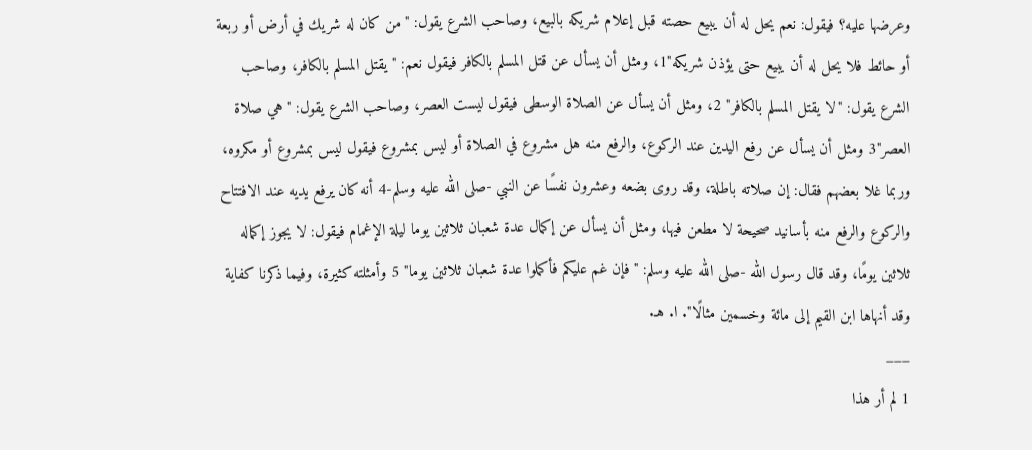وعرضها عليه؟ فيقول: نعم يحل له أن يبيع حصته قبل إعلام شريكه بالبيع، وصاحب الشرع يقول: "من كان له شريك في أرض أو ربعة أو حائط فلا يحل له أن يبيع حتى يؤذن شريكه"1، ومثل أن يسأل عن قتل المسلم بالكافر فيقول نعم: "يقتل المسلم بالكافر، وصاحب الشرع يقول: "لا يقتل المسلم بالكافر" 2، ومثل أن يسأل عن الصلاة الوسطى فيقول ليست العصر، وصاحب الشرع يقول: "هي صلاة العصر"3 ومثل أن يسأل عن رفع اليدين عند الركوع، والرفع منه هل مشروع في الصلاة أو ليس بمشروع فيقول ليس بمشروع أو مكروه، وربما غلا بعضهم فقال: إن صلاته باطلة، وقد روى بضعه وعشرون نفسًا عن النبي -صلى الله عليه وسلم-4 أنه كان يرفع يديه عند الافتتاح والركوع والرفع منه بأسانيد صحيحة لا مطعن فيها، ومثل أن يسأل عن إكمال عدة شعبان ثلاثين يوما ليلة الإغمام فيقول: لا يجوز إكماله ثلاثين يومًا، وقد قال رسول الله -صلى الله عليه وسلم: "فإن غم عليكم فأكملوا عدة شعبان ثلاثين يوما" 5 وأمثلته كثيرة، وفيما ذكرنا كفاية وقد أنهاها ابن القيم إلى مائة وخسمين مثالًا". ا. هـ.
___
1 لم أر هذا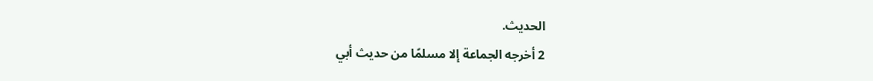الحديث.
2 أخرجه الجماعة إلا مسلمًا من حديث أبي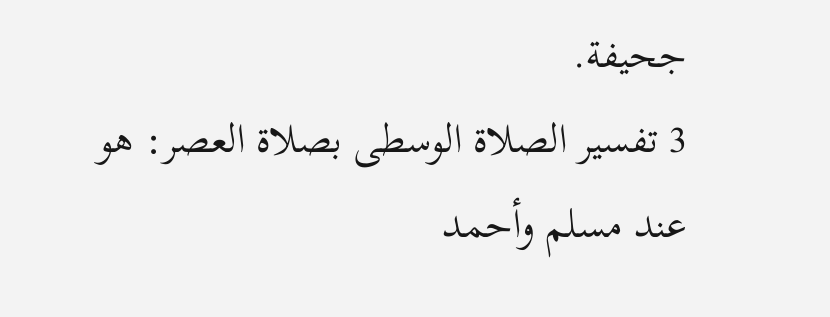جحيفة.
3 تفسير الصلاة الوسطى بصلاة العصر: هو عند مسلم وأحمد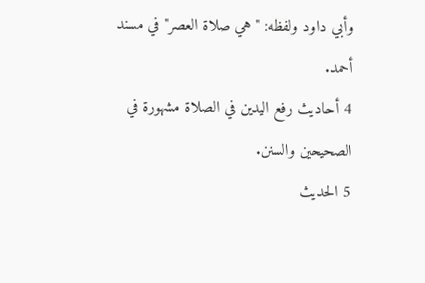وأبي داود ولفظه: "هي صلاة العصر" في مسند أحمد.
4 أحاديث رفع اليدين في الصلاة مشهورة في الصحيحين والسنن.
5 الحديث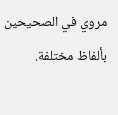مروي في الصحيحين بألفاظ مختلفة.